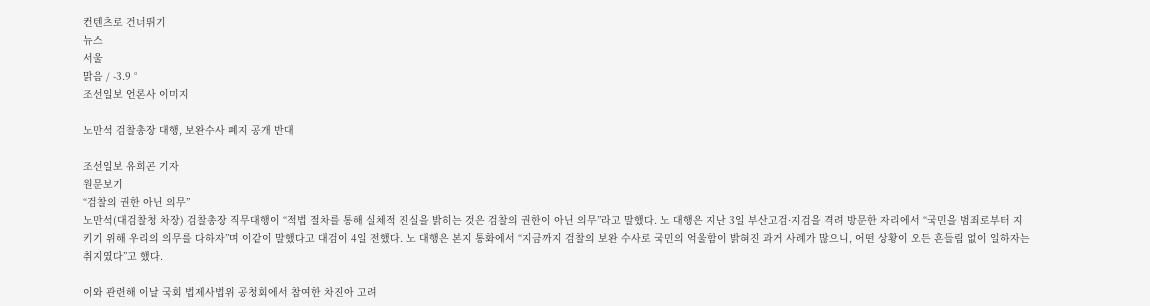컨텐츠로 건너뛰기
뉴스
서울
맑음 / -3.9 °
조선일보 언론사 이미지

노만석 검찰총장 대행, 보완수사 폐지 공개 반대

조선일보 유희곤 기자
원문보기
“검찰의 권한 아닌 의무”
노만석(대검찰청 차장) 검찰총장 직무대행이 “적법 절차를 통해 실체적 진실을 밝히는 것은 검찰의 권한이 아닌 의무”라고 말했다. 노 대행은 지난 3일 부산고검·지검을 격려 방문한 자리에서 “국민을 범죄로부터 지키기 위해 우리의 의무를 다하자”며 이같이 말했다고 대검이 4일 전했다. 노 대행은 본지 통화에서 “지금까지 검찰의 보완 수사로 국민의 억울함이 밝혀진 과거 사례가 많으니, 어떤 상황이 오든 흔들림 없이 일하자는 취지였다”고 했다.

이와 관련해 이날 국회 법제사법위 공청회에서 참여한 차진아 고려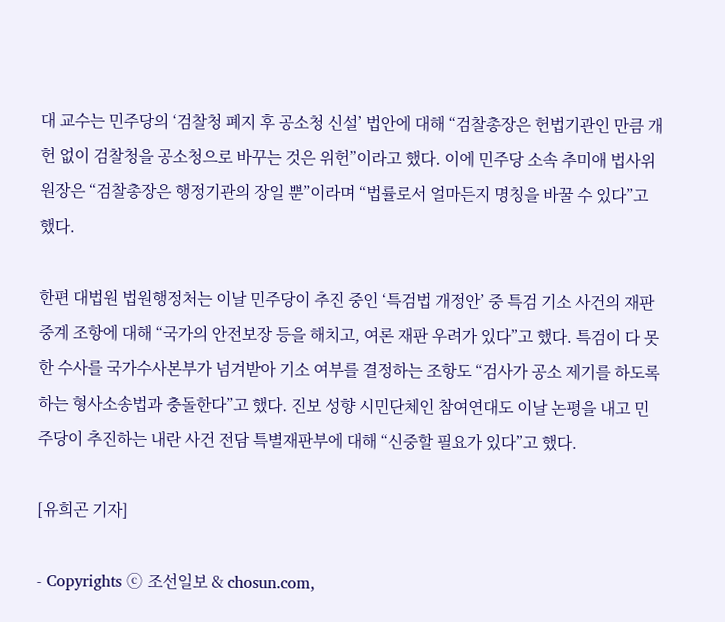대 교수는 민주당의 ‘검찰청 폐지 후 공소청 신설’ 법안에 대해 “검찰총장은 헌법기관인 만큼 개헌 없이 검찰청을 공소청으로 바꾸는 것은 위헌”이라고 했다. 이에 민주당 소속 추미애 법사위원장은 “검찰총장은 행정기관의 장일 뿐”이라며 “법률로서 얼마든지 명칭을 바꿀 수 있다”고 했다.

한편 대법원 법원행정처는 이날 민주당이 추진 중인 ‘특검법 개정안’ 중 특검 기소 사건의 재판 중계 조항에 대해 “국가의 안전보장 등을 해치고, 여론 재판 우려가 있다”고 했다. 특검이 다 못한 수사를 국가수사본부가 넘겨받아 기소 여부를 결정하는 조항도 “검사가 공소 제기를 하도록 하는 형사소송법과 충돌한다”고 했다. 진보 성향 시민단체인 참여연대도 이날 논평을 내고 민주당이 추진하는 내란 사건 전담 특별재판부에 대해 “신중할 필요가 있다”고 했다.

[유희곤 기자]

- Copyrights ⓒ 조선일보 & chosun.com,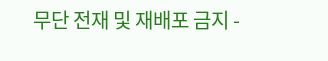무단 전재 및 재배포 금지 -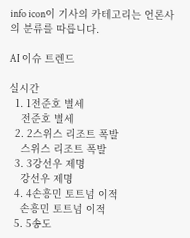info icon이 기사의 카테고리는 언론사의 분류를 따릅니다.

AI 이슈 트렌드

실시간
  1. 1전준호 별세
    전준호 별세
  2. 2스위스 리조트 폭발
    스위스 리조트 폭발
  3. 3강선우 제명
    강선우 제명
  4. 4손흥민 토트넘 이적
    손흥민 토트넘 이적
  5. 5송도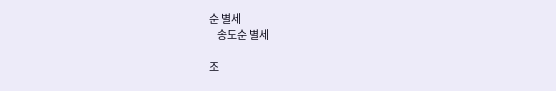순 별세
    송도순 별세

조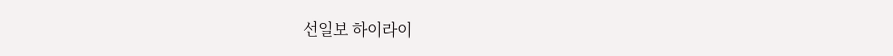선일보 하이라이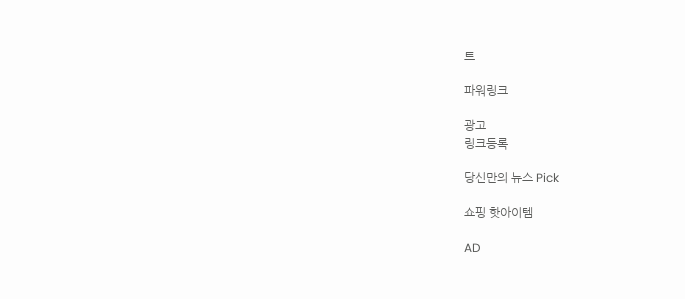트

파워링크

광고
링크등록

당신만의 뉴스 Pick

쇼핑 핫아이템

AD